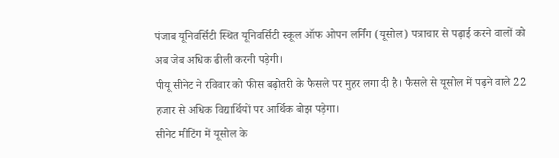पंजाब यूनिवर्सिटी स्थित यूनिवर्सिटी स्कूल ऑफ ओपन लर्निंग (यूसोल) पत्राचार से पढ़ाई करने वालों को अब जेब अधिक ढीली करनी पड़ेगी।
पीयू सीनेट ने रविवार को फीस बढ़ोतरी के फैसले पर मुहर लगा दी है। फैसले से यूसोल में पढ़ने वाले 22 हजार से अधिक विद्यार्थियों पर आर्थिक बोझ पड़ेगा।
सीनेट मीटिंग में यूसोल के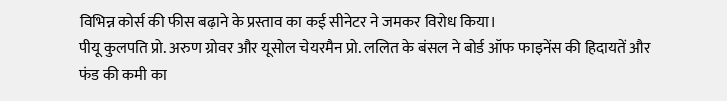विभिन्न कोर्स की फीस बढ़ाने के प्रस्ताव का कई सीनेटर ने जमकर विरोध किया।
पीयू कुलपति प्रो. अरुण ग्रोवर और यूसोल चेयरमैन प्रो. ललित के बंसल ने बोर्ड ऑफ फाइनेंस की हिदायतें और फंड की कमी का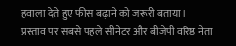हवाला देते हुए फीस बढ़ाने को जरूरी बताया।
प्रस्ताव पर सबसे पहले सीनेटर और बीजेपी वरिष्ठ नेता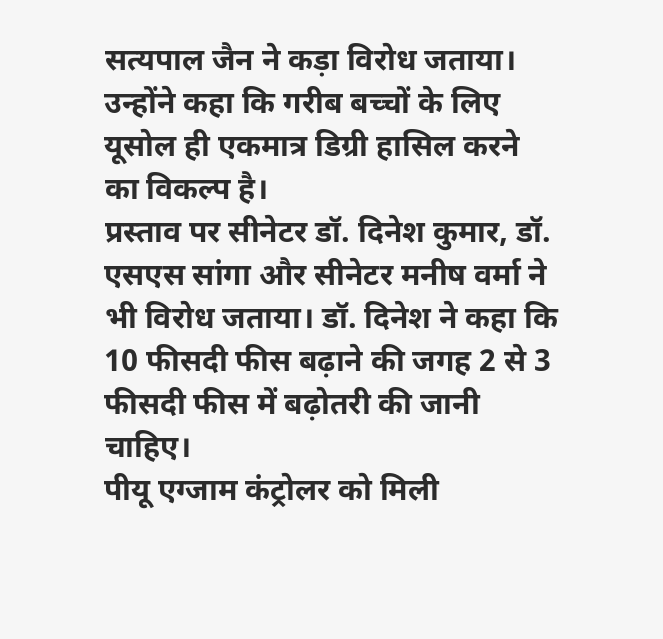सत्यपाल जैन ने कड़ा विरोध जताया। उन्होंने कहा कि गरीब बच्चों के लिए यूसोल ही एकमात्र डिग्री हासिल करने का विकल्प है।
प्रस्ताव पर सीनेटर डॉ. दिनेश कुमार, डॉ. एसएस सांगा और सीनेटर मनीष वर्मा ने भी विरोध जताया। डॉ. दिनेश ने कहा कि 10 फीसदी फीस बढ़ाने की जगह 2 से 3 फीसदी फीस में बढ़ोतरी की जानी चाहिए।
पीयू एग्जाम कंट्रोलर को मिली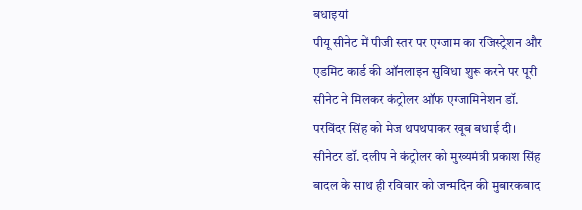बधाइयां
पीयू सीनेट में पीजी स्तर पर एग्जाम का रजिस्ट्रेशन और एडमिट कार्ड की ऑनलाइन सुविधा शुरू करने पर पूरी सीनेट ने मिलकर कंट्रोलर ऑफ एग्जामिनेशन डॉ. परविंदर सिंह को मेज थपथपाकर खूब बधाई दी। सीनेटर डॉ. दलीप ने कंट्रोलर को मुख्यमंत्री प्रकाश सिंह बादल के साथ ही रविवार को जन्मदिन की मुबारकबाद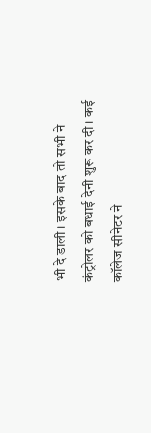भी दे डाली। इसके बाद तो सभी ने कंट्रोलर को बधाई देनी शुरू कर दी। कई कॉलेज सीनेटर ने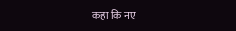कहा कि नए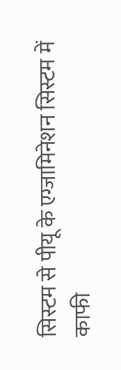सिस्टम से पीयू के एग्जामिनेशन सिस्टम में काफी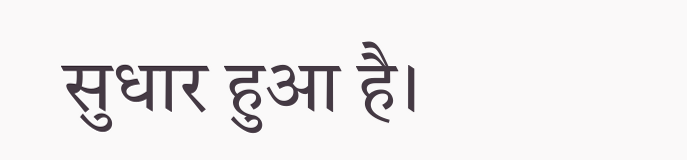सुधार हुआ है।